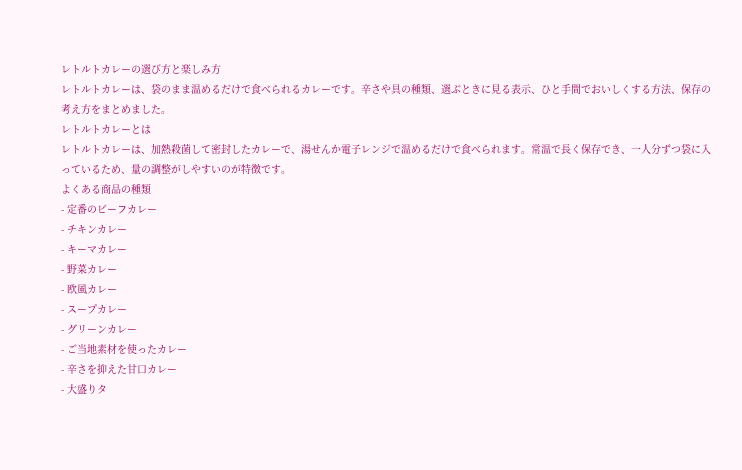レトルトカレーの選び方と楽しみ方
レトルトカレーは、袋のまま温めるだけで食べられるカレーです。辛さや具の種類、選ぶときに見る表示、ひと手間でおいしくする方法、保存の考え方をまとめました。
レトルトカレーとは
レトルトカレーは、加熱殺菌して密封したカレーで、湯せんか電子レンジで温めるだけで食べられます。常温で長く保存でき、一人分ずつ袋に入っているため、量の調整がしやすいのが特徴です。
よくある商品の種類
- 定番のビーフカレー
- チキンカレー
- キーマカレー
- 野菜カレー
- 欧風カレー
- スープカレー
- グリーンカレー
- ご当地素材を使ったカレー
- 辛さを抑えた甘口カレー
- 大盛りタ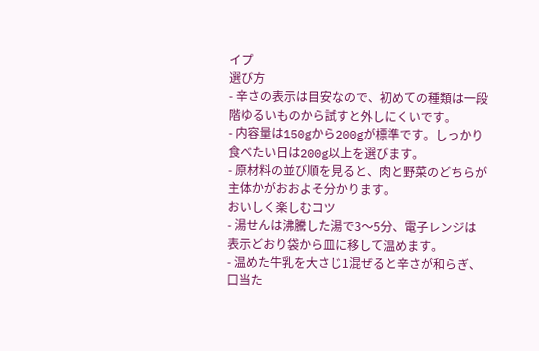イプ
選び方
- 辛さの表示は目安なので、初めての種類は一段階ゆるいものから試すと外しにくいです。
- 内容量は150gから200gが標準です。しっかり食べたい日は200g以上を選びます。
- 原材料の並び順を見ると、肉と野菜のどちらが主体かがおおよそ分かります。
おいしく楽しむコツ
- 湯せんは沸騰した湯で3〜5分、電子レンジは表示どおり袋から皿に移して温めます。
- 温めた牛乳を大さじ1混ぜると辛さが和らぎ、口当た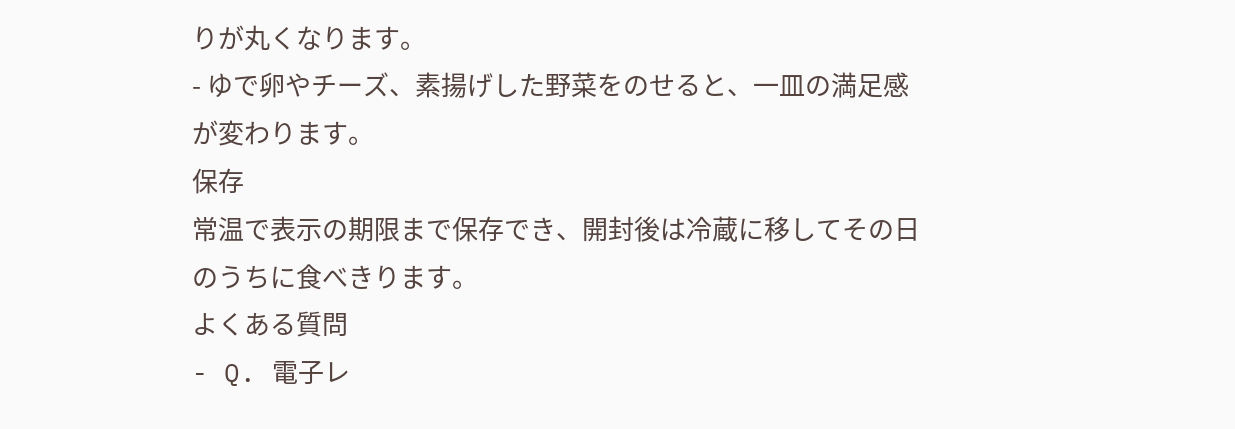りが丸くなります。
- ゆで卵やチーズ、素揚げした野菜をのせると、一皿の満足感が変わります。
保存
常温で表示の期限まで保存でき、開封後は冷蔵に移してその日のうちに食べきります。
よくある質問
- Q. 電子レ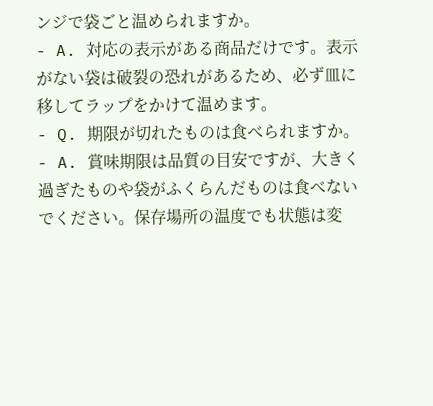ンジで袋ごと温められますか。
- A. 対応の表示がある商品だけです。表示がない袋は破裂の恐れがあるため、必ず皿に移してラップをかけて温めます。
- Q. 期限が切れたものは食べられますか。
- A. 賞味期限は品質の目安ですが、大きく過ぎたものや袋がふくらんだものは食べないでください。保存場所の温度でも状態は変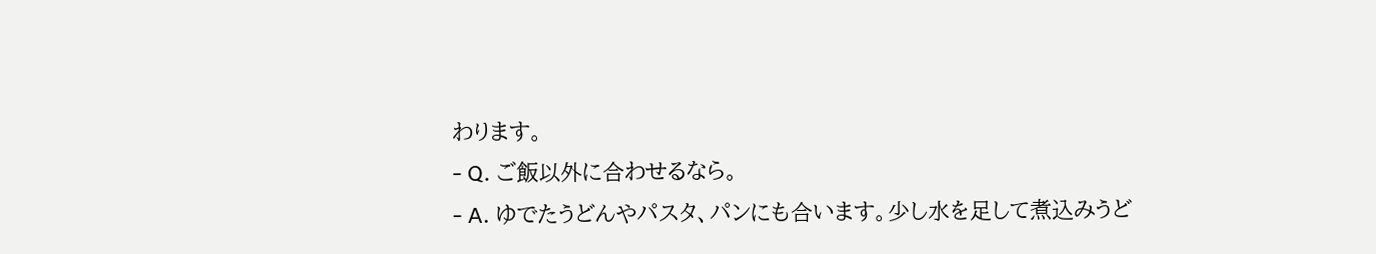わります。
- Q. ご飯以外に合わせるなら。
- A. ゆでたうどんやパスタ、パンにも合います。少し水を足して煮込みうど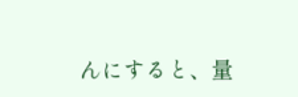んにすると、量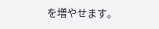を増やせます。